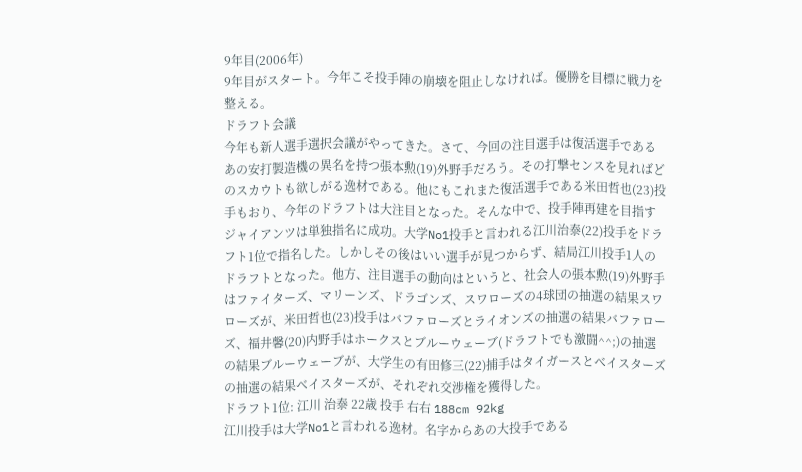9年目(2006年)
9年目がスタート。今年こそ投手陣の崩壊を阻止しなければ。優勝を目標に戦力を整える。
ドラフト会議
今年も新人選手選択会議がやってきた。さて、今回の注目選手は復活選手であるあの安打製造機の異名を持つ張本勲(19)外野手だろう。その打撃センスを見ればどのスカウトも欲しがる逸材である。他にもこれまた復活選手である米田哲也(23)投手もおり、今年のドラフトは大注目となった。そんな中で、投手陣再建を目指すジャイアンツは単独指名に成功。大学No1投手と言われる江川治泰(22)投手をドラフト1位で指名した。しかしその後はいい選手が見つからず、結局江川投手1人のドラフトとなった。他方、注目選手の動向はというと、社会人の張本勲(19)外野手はファイターズ、マリーンズ、ドラゴンズ、スワローズの4球団の抽選の結果スワローズが、米田哲也(23)投手はバファローズとライオンズの抽選の結果バファローズ、福井馨(20)内野手はホークスとブルーウェーブ(ドラフトでも激闘^^;)の抽選の結果ブルーウェーブが、大学生の有田修三(22)捕手はタイガースとベイスターズの抽選の結果ベイスターズが、それぞれ交渉権を獲得した。
ドラフト1位: 江川 治泰 22歳 投手 右右 188cm 92kg
江川投手は大学No1と言われる逸材。名字からあの大投手である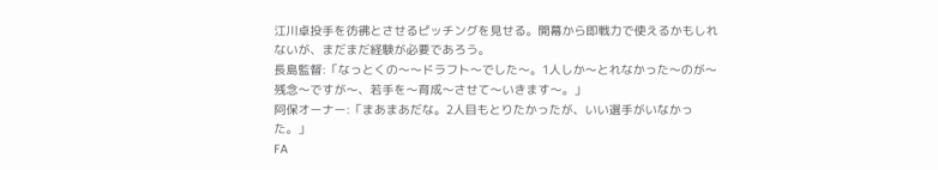江川卓投手を彷彿とさせるピッチングを見せる。開幕から即戦力で使えるかもしれないが、まだまだ経験が必要であろう。
長島監督:「なっとくの〜〜ドラフト〜でした〜。1人しか〜とれなかった〜のが〜残念〜ですが〜、若手を〜育成〜させて〜いきます〜。」
阿保オーナー:「まあまあだな。2人目もとりたかったが、いい選手がいなかった。」
FA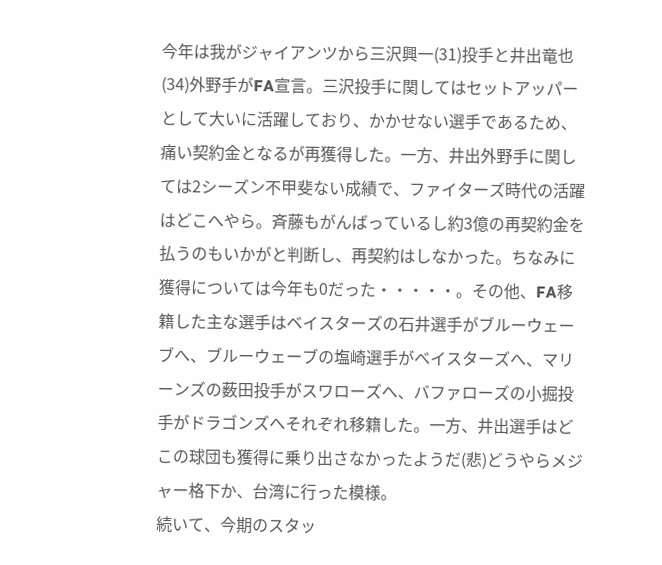今年は我がジャイアンツから三沢興一(31)投手と井出竜也(34)外野手がFA宣言。三沢投手に関してはセットアッパーとして大いに活躍しており、かかせない選手であるため、痛い契約金となるが再獲得した。一方、井出外野手に関しては2シーズン不甲斐ない成績で、ファイターズ時代の活躍はどこへやら。斉藤もがんばっているし約3億の再契約金を払うのもいかがと判断し、再契約はしなかった。ちなみに獲得については今年も0だった・・・・・。その他、FA移籍した主な選手はベイスターズの石井選手がブルーウェーブへ、ブルーウェーブの塩崎選手がベイスターズへ、マリーンズの薮田投手がスワローズへ、バファローズの小掘投手がドラゴンズへそれぞれ移籍した。一方、井出選手はどこの球団も獲得に乗り出さなかったようだ(悲)どうやらメジャー格下か、台湾に行った模様。
続いて、今期のスタッ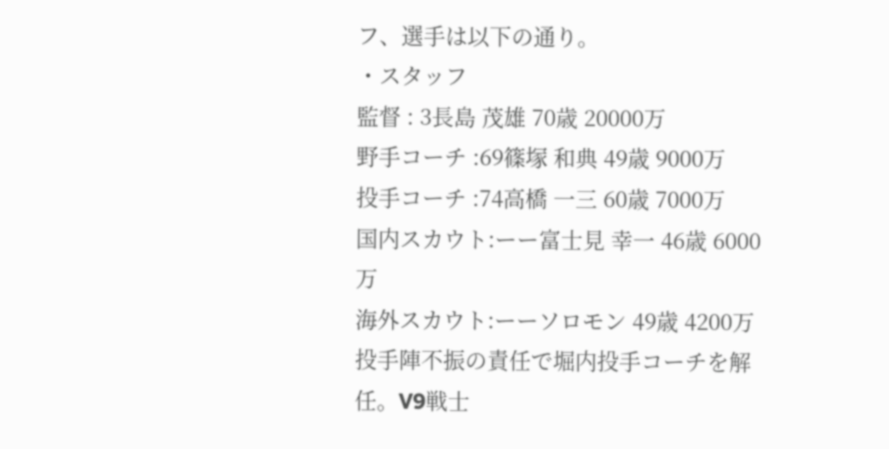フ、選手は以下の通り。
・スタッフ
監督 : 3長島 茂雄 70歳 20000万
野手コーチ :69篠塚 和典 49歳 9000万
投手コーチ :74高橋 一三 60歳 7000万
国内スカウト:ーー富士見 幸一 46歳 6000万
海外スカウト:ーーソロモン 49歳 4200万
投手陣不振の責任で堀内投手コーチを解任。V9戦士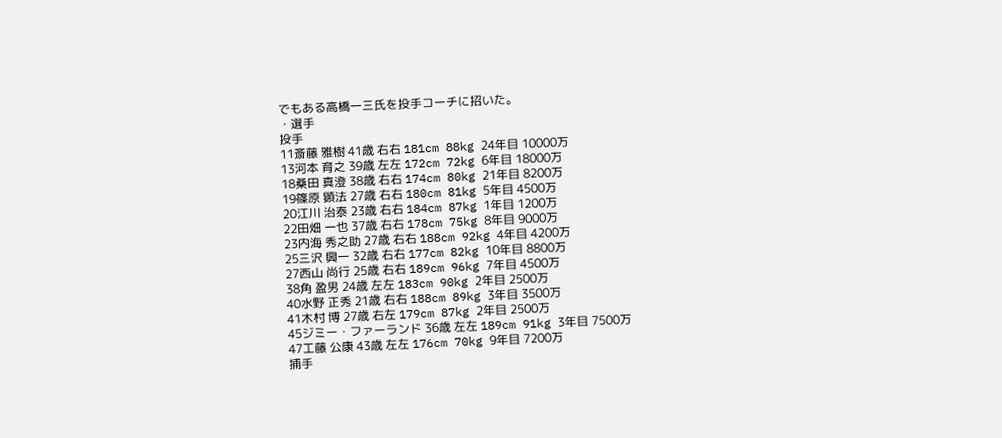でもある高橋一三氏を投手コーチに招いた。
・選手
投手
11斎藤 雅樹 41歳 右右 181cm 88kg 24年目 10000万
13河本 育之 39歳 左左 172cm 72kg 6年目 18000万
18桑田 真澄 38歳 右右 174cm 80kg 21年目 8200万
19篠原 顕法 27歳 右右 180cm 81kg 5年目 4500万
20江川 治泰 23歳 右右 184cm 87kg 1年目 1200万
22田畑 一也 37歳 右右 178cm 75kg 8年目 9000万
23内海 秀之助 27歳 右右 188cm 92kg 4年目 4200万
25三沢 興一 32歳 右右 177cm 82kg 10年目 8800万
27西山 尚行 25歳 右右 189cm 96kg 7年目 4500万
38角 盈男 24歳 左左 183cm 90kg 2年目 2500万
40水野 正秀 21歳 右右 188cm 89kg 3年目 3500万
41木村 博 27歳 右左 179cm 87kg 2年目 2500万
45ジミー・ファーランド 36歳 左左 189cm 91kg 3年目 7500万
47工藤 公康 43歳 左左 176cm 70kg 9年目 7200万
捕手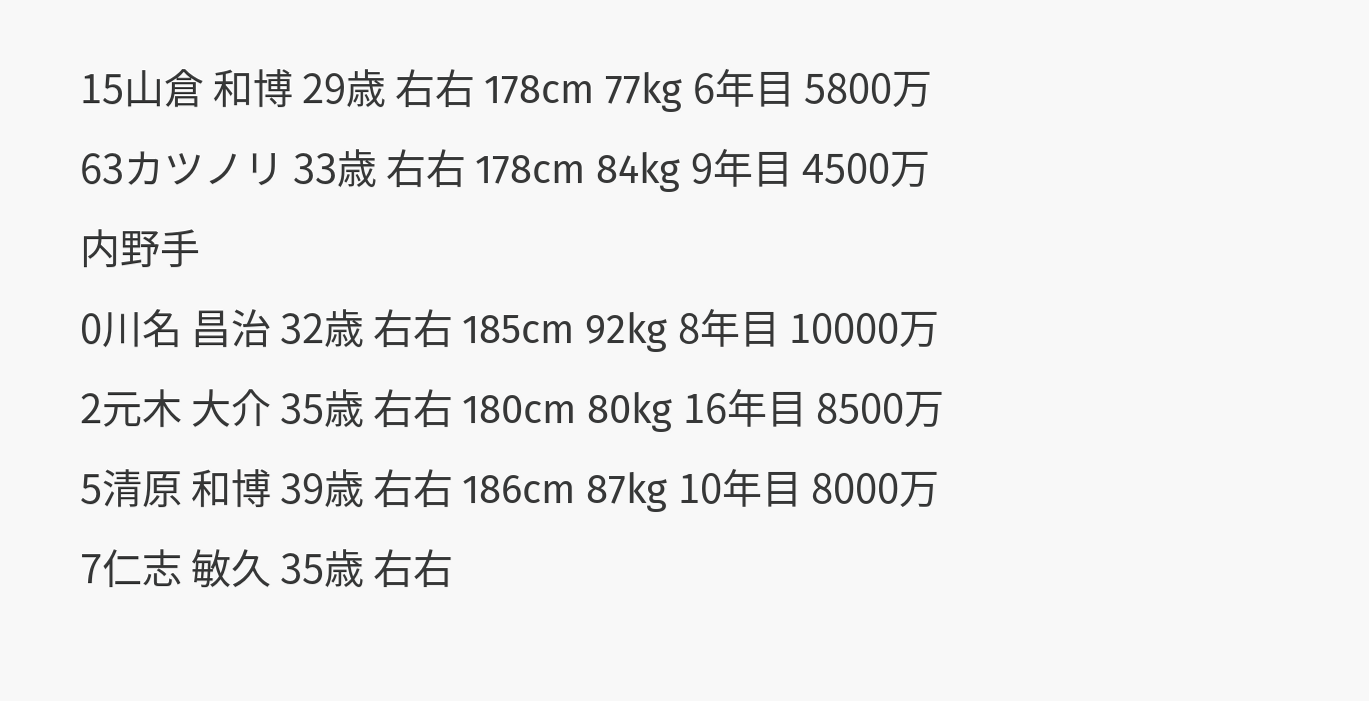15山倉 和博 29歳 右右 178cm 77kg 6年目 5800万
63カツノリ 33歳 右右 178cm 84kg 9年目 4500万
内野手
0川名 昌治 32歳 右右 185cm 92kg 8年目 10000万
2元木 大介 35歳 右右 180cm 80kg 16年目 8500万
5清原 和博 39歳 右右 186cm 87kg 10年目 8000万
7仁志 敏久 35歳 右右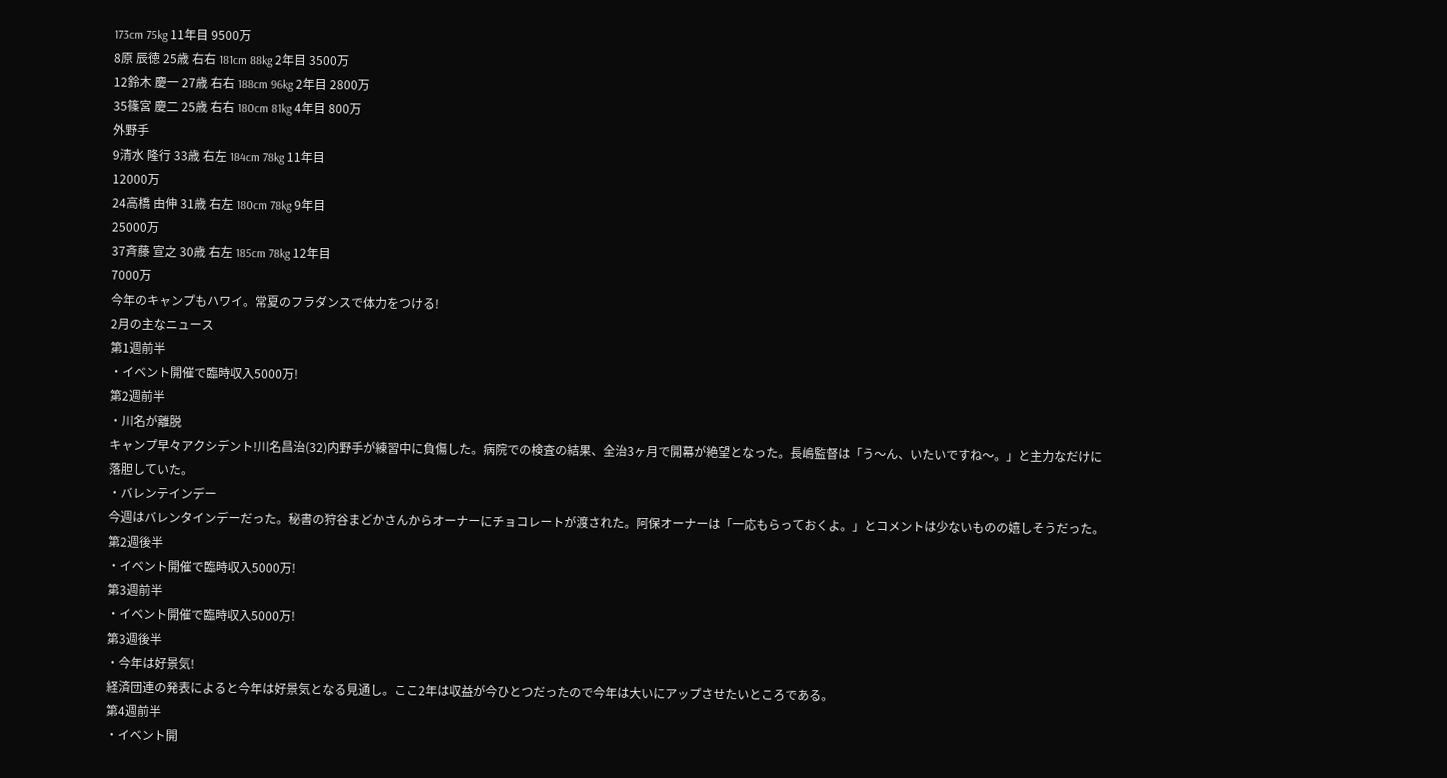173cm 75kg 11年目 9500万
8原 辰徳 25歳 右右 181cm 88kg 2年目 3500万
12鈴木 慶一 27歳 右右 188cm 96kg 2年目 2800万
35篠宮 慶二 25歳 右右 180cm 81kg 4年目 800万
外野手
9清水 隆行 33歳 右左 184cm 78kg 11年目
12000万
24高橋 由伸 31歳 右左 180cm 78kg 9年目
25000万
37斉藤 宣之 30歳 右左 185cm 78kg 12年目
7000万
今年のキャンプもハワイ。常夏のフラダンスで体力をつける!
2月の主なニュース
第1週前半
・イベント開催で臨時収入5000万!
第2週前半
・川名が離脱
キャンプ早々アクシデント!川名昌治(32)内野手が練習中に負傷した。病院での検査の結果、全治3ヶ月で開幕が絶望となった。長嶋監督は「う〜ん、いたいですね〜。」と主力なだけに落胆していた。
・バレンテインデー
今週はバレンタインデーだった。秘書の狩谷まどかさんからオーナーにチョコレートが渡された。阿保オーナーは「一応もらっておくよ。」とコメントは少ないものの嬉しそうだった。
第2週後半
・イベント開催で臨時収入5000万!
第3週前半
・イベント開催で臨時収入5000万!
第3週後半
・今年は好景気!
経済団連の発表によると今年は好景気となる見通し。ここ2年は収益が今ひとつだったので今年は大いにアップさせたいところである。
第4週前半
・イベント開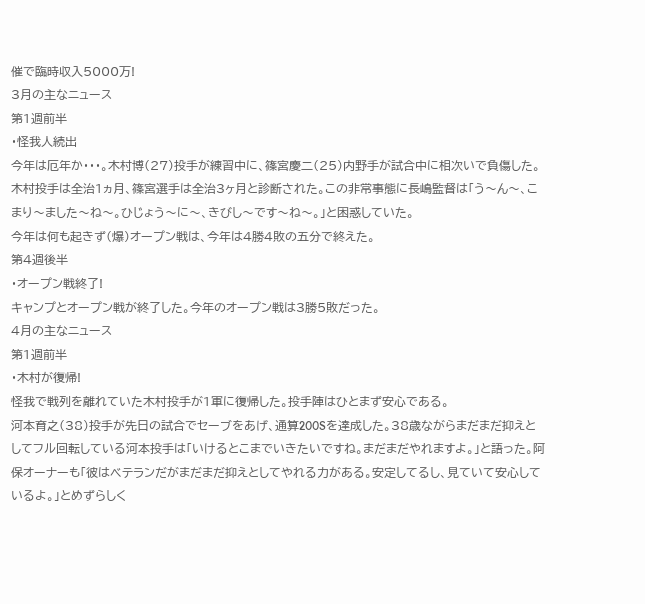催で臨時収入5000万!
3月の主なニュース
第1週前半
・怪我人続出
今年は厄年か・・・。木村博(27)投手が練習中に、篠宮慶二(25)内野手が試合中に相次いで負傷した。木村投手は全治1ヵ月、篠宮選手は全治3ヶ月と診断された。この非常事態に長嶋監督は「う〜ん〜、こまり〜ました〜ね〜。ひじょう〜に〜、きびし〜です〜ね〜。」と困惑していた。
今年は何も起きず(爆)オープン戦は、今年は4勝4敗の五分で終えた。
第4週後半
・オープン戦終了!
キャンプとオープン戦が終了した。今年のオープン戦は3勝5敗だった。
4月の主なニュース
第1週前半
・木村が復帰!
怪我で戦列を離れていた木村投手が1軍に復帰した。投手陣はひとまず安心である。
河本育之(38)投手が先日の試合でセーブをあげ、通算200Sを達成した。38歳ながらまだまだ抑えとしてフル回転している河本投手は「いけるとこまでいきたいですね。まだまだやれますよ。」と語った。阿保オーナーも「彼はベテランだがまだまだ抑えとしてやれる力がある。安定してるし、見ていて安心しているよ。」とめずらしく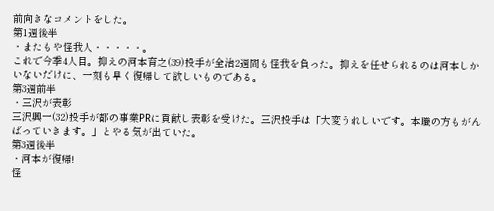前向きなコメントをした。
第1週後半
・またもや怪我人・・・・・。
これで今季4人目。抑えの河本育之(39)投手が全治2週間も怪我を負った。抑えを任せられるのは河本しかいないだけに、一刻も早く復帰して欲しいものである。
第3週前半
・三沢が表彰
三沢興一(32)投手が都の事業PRに貢献し表彰を受けた。三沢投手は「大変うれしいです。本職の方もがんばっていきます。」とやる気が出ていた。
第3週後半
・河本が復帰!
怪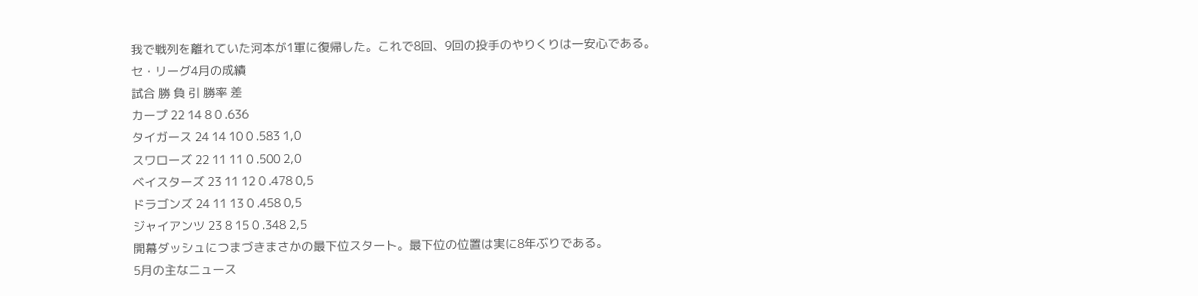我で戦列を離れていた河本が1軍に復帰した。これで8回、9回の投手のやりくりは一安心である。
セ・リーグ4月の成績
試合 勝 負 引 勝率 差
カープ 22 14 8 0 .636
タイガース 24 14 10 0 .583 1,0
スワローズ 22 11 11 0 .500 2,0
ベイスターズ 23 11 12 0 .478 0,5
ドラゴンズ 24 11 13 0 .458 0,5
ジャイアンツ 23 8 15 0 .348 2,5
開幕ダッシュにつまづきまさかの最下位スタート。最下位の位置は実に8年ぶりである。
5月の主なニュース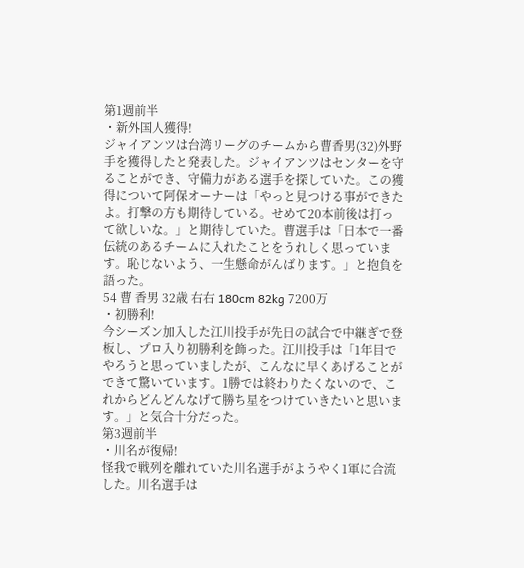第1週前半
・新外国人獲得!
ジャイアンツは台湾リーグのチームから曹香男(32)外野手を獲得したと発表した。ジャイアンツはセンターを守ることができ、守備力がある選手を探していた。この獲得について阿保オーナーは「やっと見つける事ができたよ。打撃の方も期待している。せめて20本前後は打って欲しいな。」と期待していた。曹選手は「日本で一番伝統のあるチームに入れたことをうれしく思っています。恥じないよう、一生懸命がんばります。」と抱負を語った。
54 曹 香男 32歳 右右 180cm 82kg 7200万
・初勝利!
今シーズン加入した江川投手が先日の試合で中継ぎで登板し、プロ入り初勝利を飾った。江川投手は「1年目でやろうと思っていましたが、こんなに早くあげることができて驚いています。1勝では終わりたくないので、これからどんどんなげて勝ち星をつけていきたいと思います。」と気合十分だった。
第3週前半
・川名が復帰!
怪我で戦列を離れていた川名選手がようやく1軍に合流した。川名選手は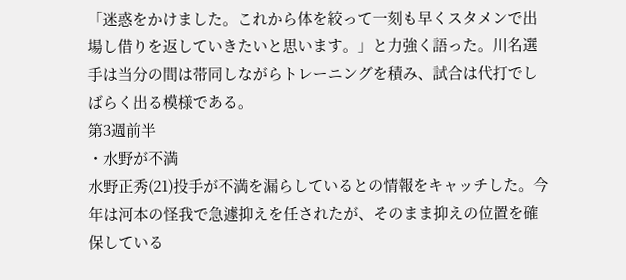「迷惑をかけました。これから体を絞って一刻も早くスタメンで出場し借りを返していきたいと思います。」と力強く語った。川名選手は当分の間は帯同しながらトレーニングを積み、試合は代打でしばらく出る模様である。
第3週前半
・水野が不満
水野正秀(21)投手が不満を漏らしているとの情報をキャッチした。今年は河本の怪我で急遽抑えを任されたが、そのまま抑えの位置を確保している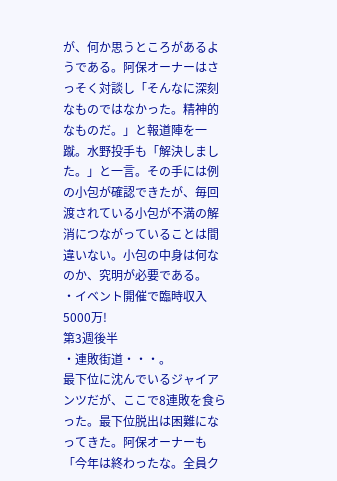が、何か思うところがあるようである。阿保オーナーはさっそく対談し「そんなに深刻なものではなかった。精神的なものだ。」と報道陣を一蹴。水野投手も「解決しました。」と一言。その手には例の小包が確認できたが、毎回渡されている小包が不満の解消につながっていることは間違いない。小包の中身は何なのか、究明が必要である。
・イベント開催で臨時収入5000万!
第3週後半
・連敗街道・・・。
最下位に沈んでいるジャイアンツだが、ここで8連敗を食らった。最下位脱出は困難になってきた。阿保オーナーも「今年は終わったな。全員ク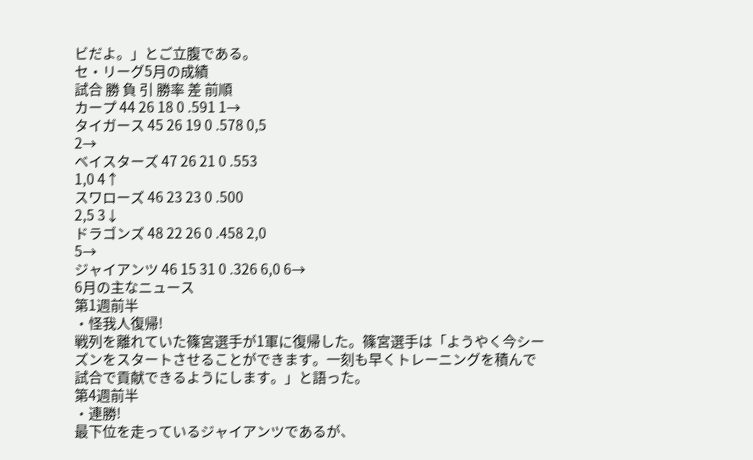ビだよ。」とご立腹である。
セ・リーグ5月の成績
試合 勝 負 引 勝率 差 前順
カープ 44 26 18 0 .591 1→
タイガース 45 26 19 0 .578 0,5
2→
ベイスターズ 47 26 21 0 .553
1,0 4↑
スワローズ 46 23 23 0 .500
2,5 3↓
ドラゴンズ 48 22 26 0 .458 2,0
5→
ジャイアンツ 46 15 31 0 .326 6,0 6→
6月の主なニュース
第1週前半
・怪我人復帰!
戦列を離れていた篠宮選手が1軍に復帰した。篠宮選手は「ようやく今シーズンをスタートさせることができます。一刻も早くトレーニングを積んで試合で貢献できるようにします。」と語った。
第4週前半
・連勝!
最下位を走っているジャイアンツであるが、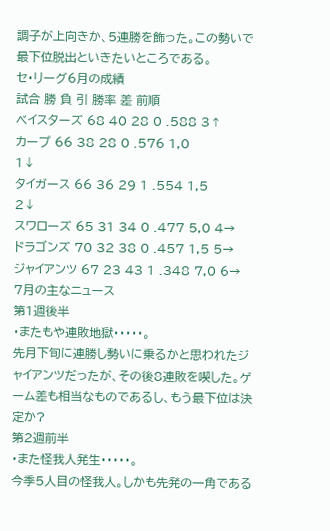調子が上向きか、5連勝を飾った。この勢いで最下位脱出といきたいところである。
セ・リーグ6月の成績
試合 勝 負 引 勝率 差 前順
ベイスターズ 68 40 28 0 .588 3↑
カープ 66 38 28 0 .576 1,0
1↓
タイガース 66 36 29 1 .554 1,5
2↓
スワローズ 65 31 34 0 .477 5,0 4→
ドラゴンズ 70 32 38 0 .457 1,5 5→
ジャイアンツ 67 23 43 1 .348 7,0 6→
7月の主なニュース
第1週後半
・またもや連敗地獄・・・・・。
先月下旬に連勝し勢いに乗るかと思われたジャイアンツだったが、その後8連敗を喫した。ゲーム差も相当なものであるし、もう最下位は決定か?
第2週前半
・また怪我人発生・・・・・。
今季5人目の怪我人。しかも先発の一角である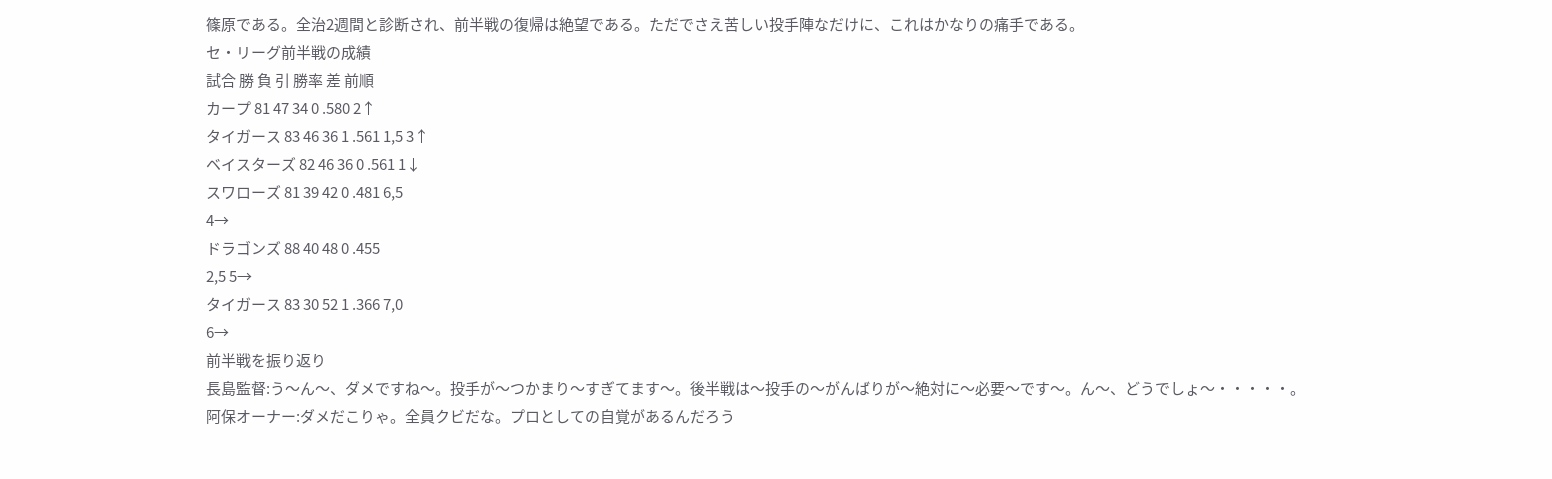篠原である。全治2週間と診断され、前半戦の復帰は絶望である。ただでさえ苦しい投手陣なだけに、これはかなりの痛手である。
セ・リーグ前半戦の成績
試合 勝 負 引 勝率 差 前順
カープ 81 47 34 0 .580 2↑
タイガース 83 46 36 1 .561 1,5 3↑
ベイスターズ 82 46 36 0 .561 1↓
スワローズ 81 39 42 0 .481 6,5
4→
ドラゴンズ 88 40 48 0 .455
2,5 5→
タイガース 83 30 52 1 .366 7,0
6→
前半戦を振り返り
長島監督:う〜ん〜、ダメですね〜。投手が〜つかまり〜すぎてます〜。後半戦は〜投手の〜がんばりが〜絶対に〜必要〜です〜。ん〜、どうでしょ〜・・・・・。
阿保オーナー:ダメだこりゃ。全員クビだな。プロとしての自覚があるんだろう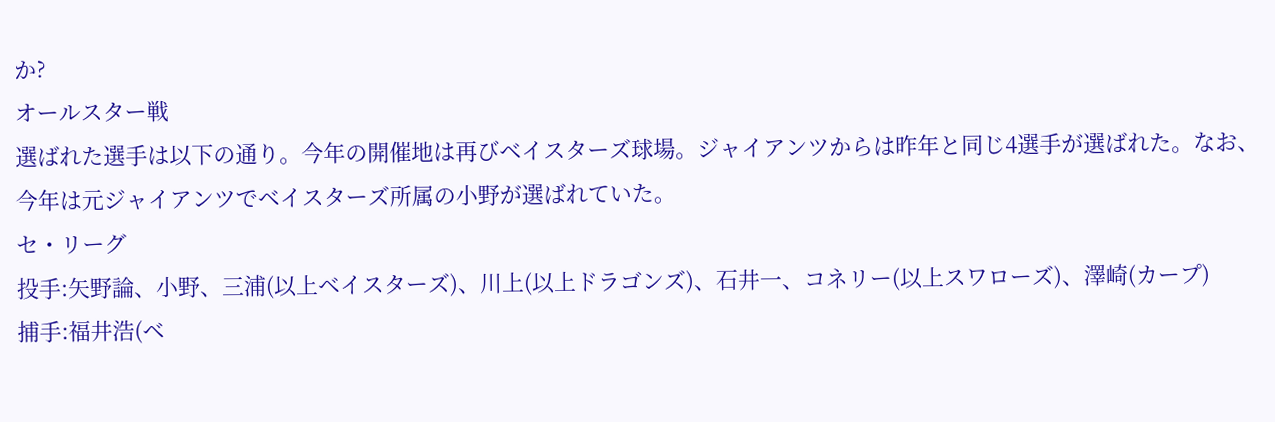か?
オールスター戦
選ばれた選手は以下の通り。今年の開催地は再びベイスターズ球場。ジャイアンツからは昨年と同じ4選手が選ばれた。なお、今年は元ジャイアンツでベイスターズ所属の小野が選ばれていた。
セ・リーグ
投手:矢野論、小野、三浦(以上ベイスターズ)、川上(以上ドラゴンズ)、石井一、コネリー(以上スワローズ)、澤崎(カープ)
捕手:福井浩(ベ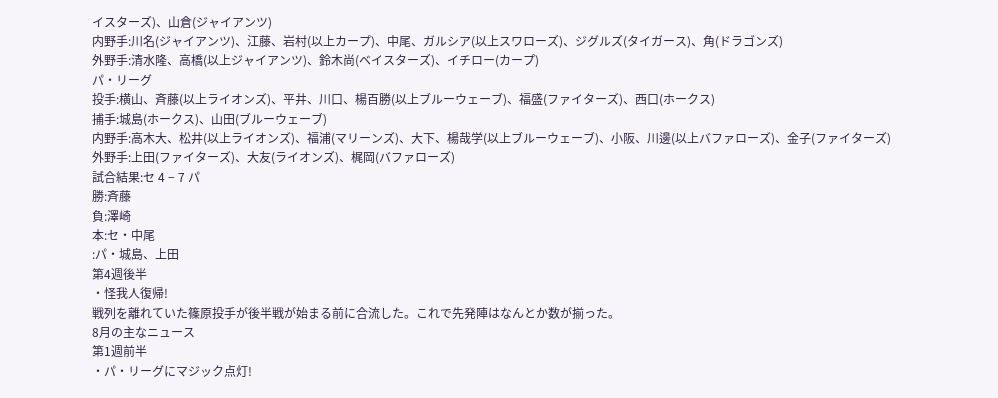イスターズ)、山倉(ジャイアンツ)
内野手:川名(ジャイアンツ)、江藤、岩村(以上カープ)、中尾、ガルシア(以上スワローズ)、ジグルズ(タイガース)、角(ドラゴンズ)
外野手:清水隆、高橋(以上ジャイアンツ)、鈴木尚(ベイスターズ)、イチロー(カープ)
パ・リーグ
投手:横山、斉藤(以上ライオンズ)、平井、川口、楊百勝(以上ブルーウェーブ)、福盛(ファイターズ)、西口(ホークス)
捕手:城島(ホークス)、山田(ブルーウェーブ)
内野手:高木大、松井(以上ライオンズ)、福浦(マリーンズ)、大下、楊哉学(以上ブルーウェーブ)、小阪、川邊(以上バファローズ)、金子(ファイターズ)
外野手:上田(ファイターズ)、大友(ライオンズ)、梶岡(バファローズ)
試合結果:セ 4 − 7 パ
勝:斉藤
負:澤崎
本:セ・中尾
:パ・城島、上田
第4週後半
・怪我人復帰!
戦列を離れていた篠原投手が後半戦が始まる前に合流した。これで先発陣はなんとか数が揃った。
8月の主なニュース
第1週前半
・パ・リーグにマジック点灯!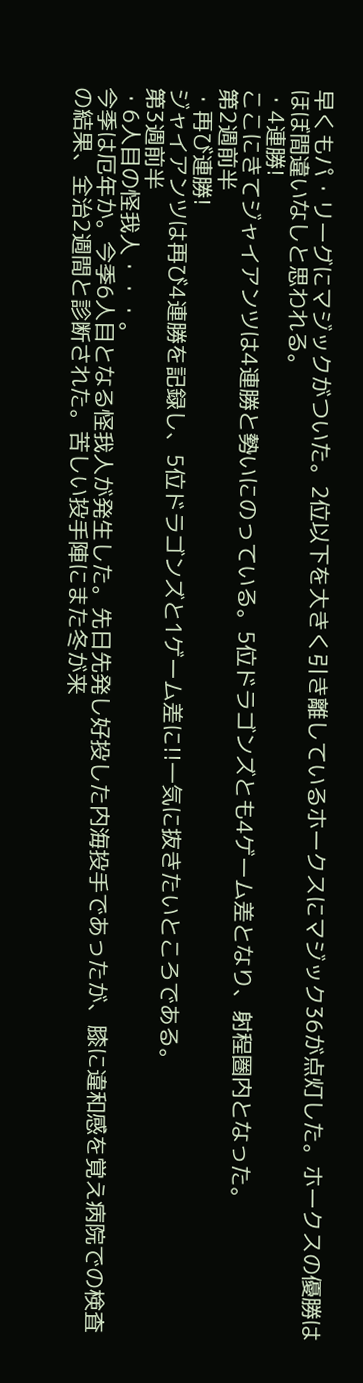早くもパ・リーグにマジックがついた。2位以下を大きく引き離しているホークスにマジック36が点灯した。ホークスの優勝はほぼ間違いなしと思われる。
・4連勝!
ここにきてジャイアンツは4連勝と勢いにのっている。5位ドラゴンズとも4ゲーム差となり、射程圏内となった。
第2週前半
・再び連勝!
ジャイアンツは再び4連勝を記録し、5位ドラゴンズと1ゲーム差に!!一気に抜きたいところである。
第3週前半
・6人目の怪我人・・・。
今季は厄年か。今季6人目となる怪我人が発生した。先日先発し好投した内海投手であったが、膝に違和感を覚え病院での検査の結果、全治2週間と診断された。苦しい投手陣にまた冬が来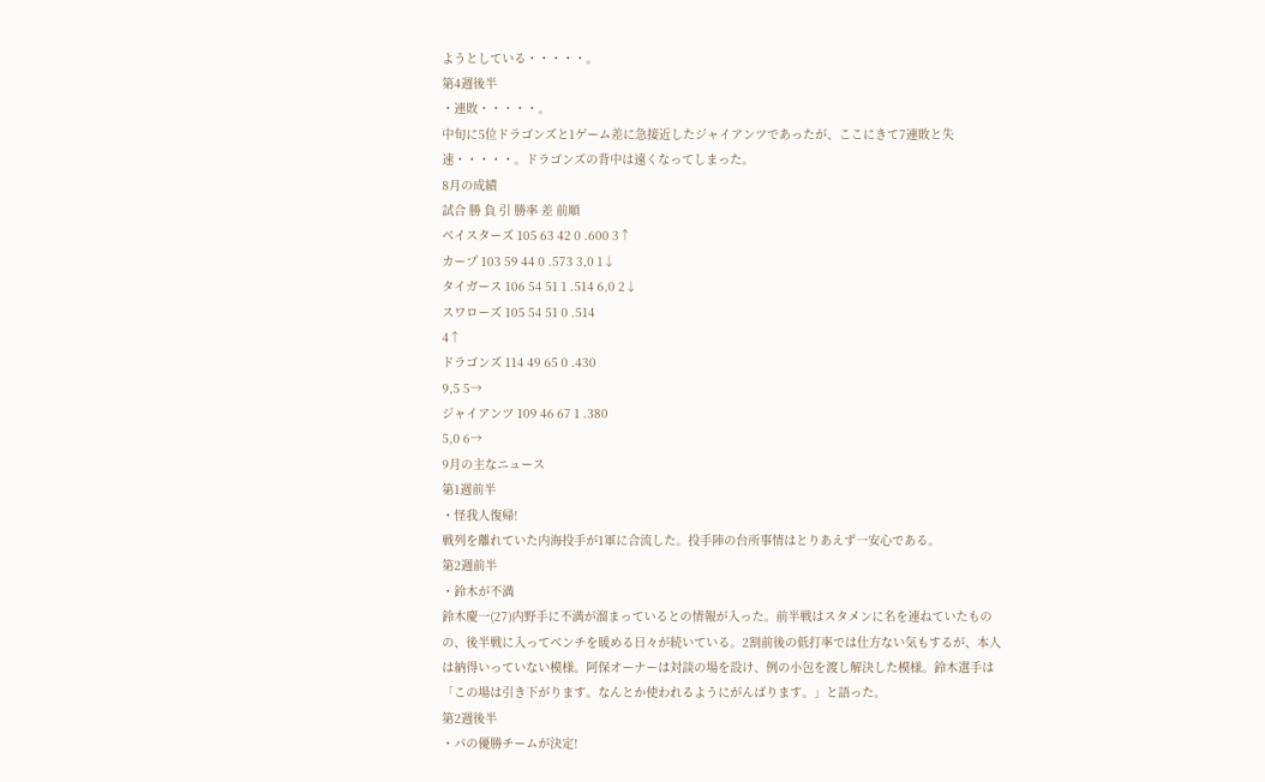ようとしている・・・・・。
第4週後半
・連敗・・・・・。
中旬に5位ドラゴンズと1ゲーム差に急接近したジャイアンツであったが、ここにきて7連敗と失速・・・・・。ドラゴンズの背中は遠くなってしまった。
8月の成績
試合 勝 負 引 勝率 差 前順
ベイスターズ 105 63 42 0 .600 3↑
カープ 103 59 44 0 .573 3,0 1↓
タイガース 106 54 51 1 .514 6,0 2↓
スワローズ 105 54 51 0 .514
4↑
ドラゴンズ 114 49 65 0 .430
9,5 5→
ジャイアンツ 109 46 67 1 .380
5,0 6→
9月の主なニュース
第1週前半
・怪我人復帰!
戦列を離れていた内海投手が1軍に合流した。投手陣の台所事情はとりあえず一安心である。
第2週前半
・鈴木が不満
鈴木慶一(27)内野手に不満が溜まっているとの情報が入った。前半戦はスタメンに名を連ねていたものの、後半戦に入ってベンチを暖める日々が続いている。2割前後の低打率では仕方ない気もするが、本人は納得いっていない模様。阿保オーナーは対談の場を設け、例の小包を渡し解決した模様。鈴木選手は「この場は引き下がります。なんとか使われるようにがんばります。」と語った。
第2週後半
・パの優勝チームが決定!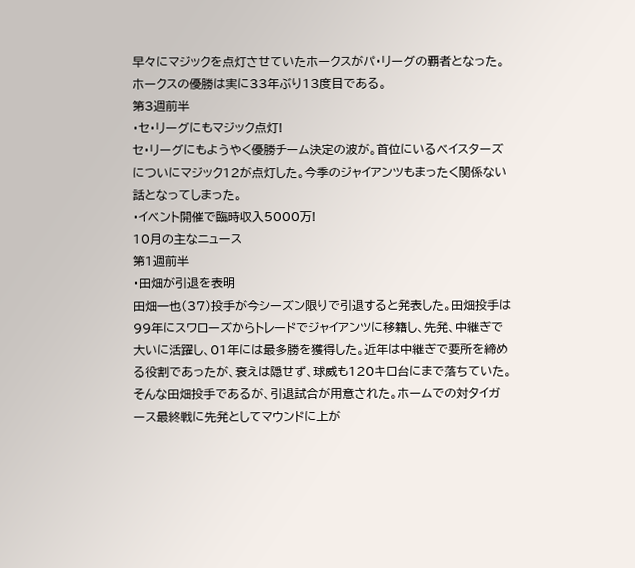早々にマジックを点灯させていたホークスがパ・リーグの覇者となった。ホークスの優勝は実に33年ぶり13度目である。
第3週前半
・セ・リーグにもマジック点灯!
セ・リーグにもようやく優勝チーム決定の波が。首位にいるベイスターズについにマジック12が点灯した。今季のジャイアンツもまったく関係ない話となってしまった。
・イベント開催で臨時収入5000万!
10月の主なニュース
第1週前半
・田畑が引退を表明
田畑一也(37)投手が今シーズン限りで引退すると発表した。田畑投手は99年にスワローズからトレードでジャイアンツに移籍し、先発、中継ぎで大いに活躍し、01年には最多勝を獲得した。近年は中継ぎで要所を締める役割であったが、衰えは隠せず、球威も120キロ台にまで落ちていた。
そんな田畑投手であるが、引退試合が用意された。ホームでの対タイガース最終戦に先発としてマウンドに上が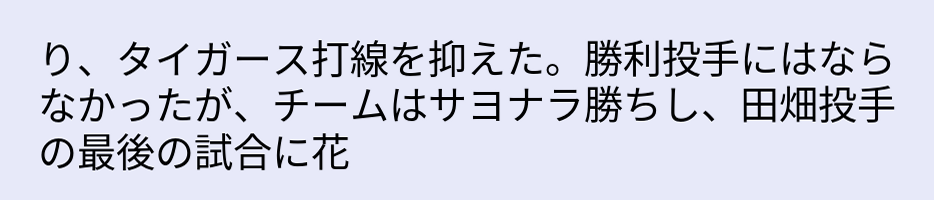り、タイガース打線を抑えた。勝利投手にはならなかったが、チームはサヨナラ勝ちし、田畑投手の最後の試合に花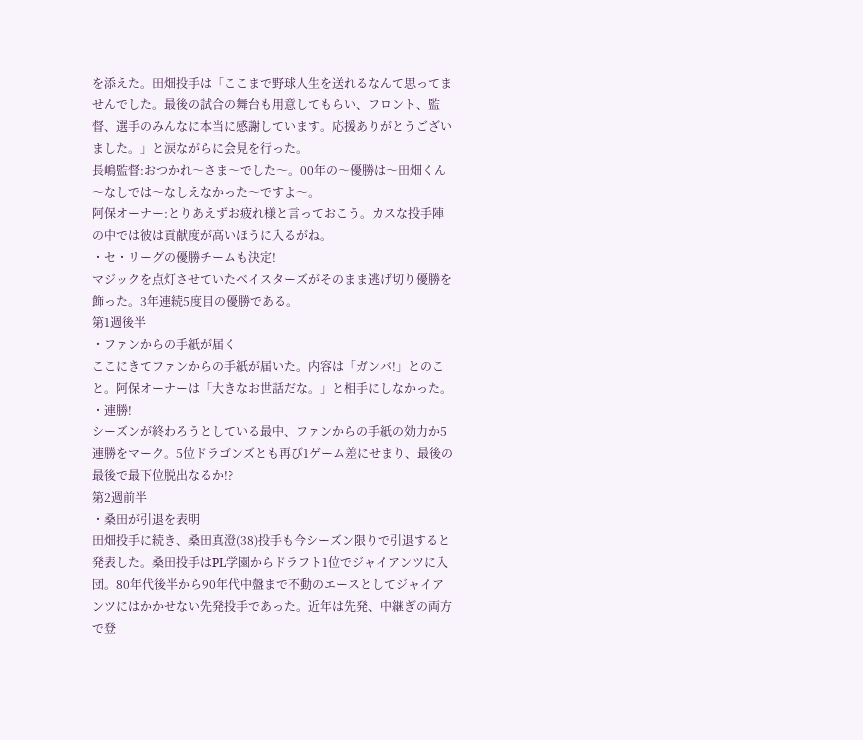を添えた。田畑投手は「ここまで野球人生を送れるなんて思ってませんでした。最後の試合の舞台も用意してもらい、フロント、監督、選手のみんなに本当に感謝しています。応援ありがとうございました。」と涙ながらに会見を行った。
長嶋監督:おつかれ〜さま〜でした〜。00年の〜優勝は〜田畑くん〜なしでは〜なしえなかった〜ですよ〜。
阿保オーナー:とりあえずお疲れ様と言っておこう。カスな投手陣の中では彼は貢献度が高いほうに入るがね。
・セ・リーグの優勝チームも決定!
マジックを点灯させていたベイスターズがそのまま逃げ切り優勝を飾った。3年連続5度目の優勝である。
第1週後半
・ファンからの手紙が届く
ここにきてファンからの手紙が届いた。内容は「ガンバ!」とのこと。阿保オーナーは「大きなお世話だな。」と相手にしなかった。
・連勝!
シーズンが終わろうとしている最中、ファンからの手紙の効力か5連勝をマーク。5位ドラゴンズとも再び1ゲーム差にせまり、最後の最後で最下位脱出なるか!?
第2週前半
・桑田が引退を表明
田畑投手に続き、桑田真澄(38)投手も今シーズン限りで引退すると発表した。桑田投手はPL学園からドラフト1位でジャイアンツに入団。80年代後半から90年代中盤まで不動のエースとしてジャイアンツにはかかせない先発投手であった。近年は先発、中継ぎの両方で登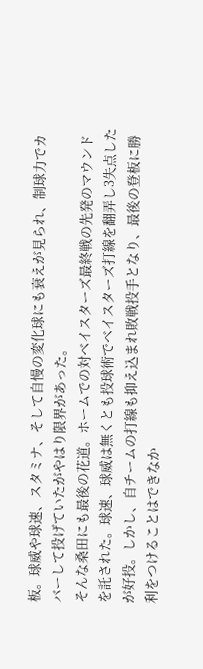板。球威や球速、スタミナ、そして自慢の変化球にも衰えが見られ、制球力でカバーして投げていたがやはり限界があった。
そんな桑田にも最後の花道。ホームでの対ベイスターズ最終戦の先発のマウンドを託された。球速、球威は無くとも投球術でベイスターズ打線を翻弄し3失点したが好投。しかし、自チームの打線も抑え込まれ敗戦投手となり、最後の登板に勝利をつけることはできなか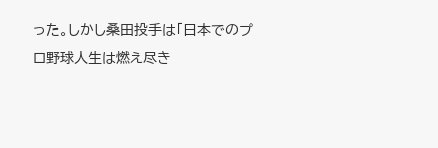った。しかし桑田投手は「日本でのプロ野球人生は燃え尽き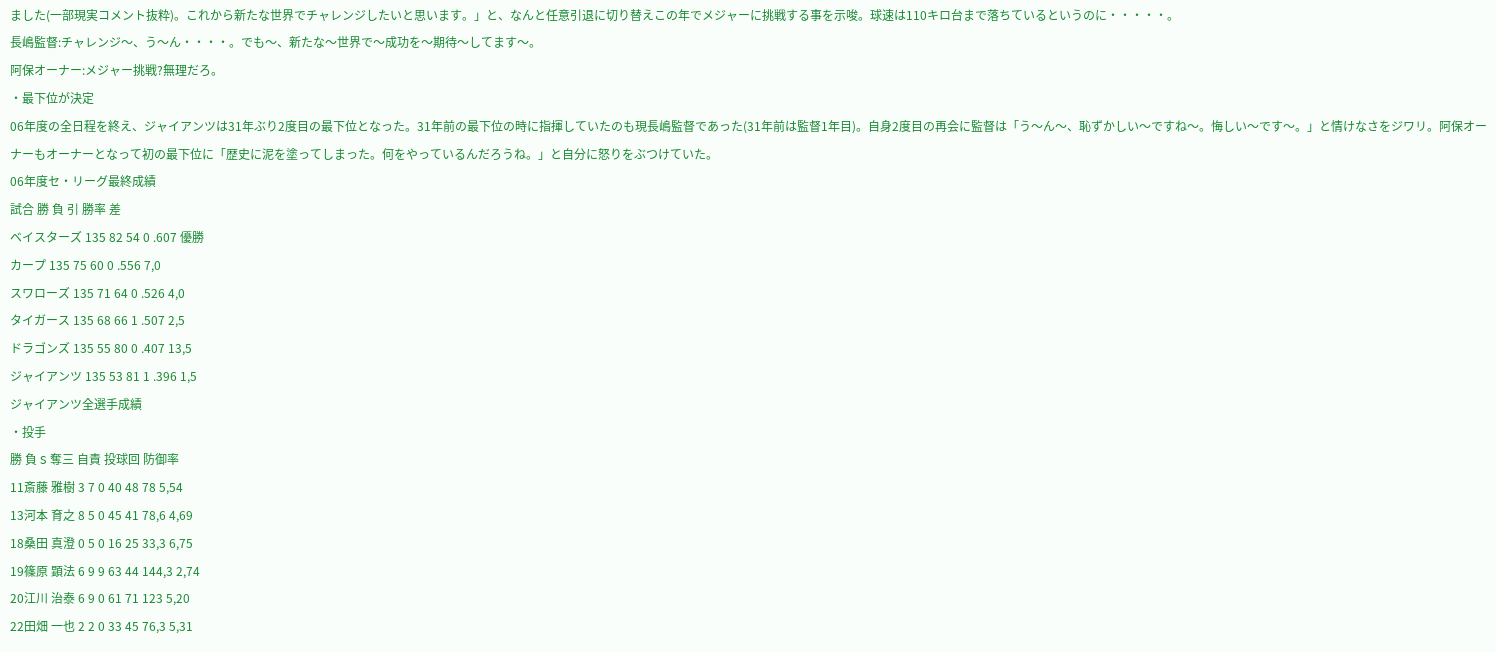ました(一部現実コメント抜粋)。これから新たな世界でチャレンジしたいと思います。」と、なんと任意引退に切り替えこの年でメジャーに挑戦する事を示唆。球速は110キロ台まで落ちているというのに・・・・・。
長嶋監督:チャレンジ〜、う〜ん・・・・。でも〜、新たな〜世界で〜成功を〜期待〜してます〜。
阿保オーナー:メジャー挑戦?無理だろ。
・最下位が決定
06年度の全日程を終え、ジャイアンツは31年ぶり2度目の最下位となった。31年前の最下位の時に指揮していたのも現長嶋監督であった(31年前は監督1年目)。自身2度目の再会に監督は「う〜ん〜、恥ずかしい〜ですね〜。悔しい〜です〜。」と情けなさをジワリ。阿保オーナーもオーナーとなって初の最下位に「歴史に泥を塗ってしまった。何をやっているんだろうね。」と自分に怒りをぶつけていた。
06年度セ・リーグ最終成績
試合 勝 負 引 勝率 差
ベイスターズ 135 82 54 0 .607 優勝
カープ 135 75 60 0 .556 7,0
スワローズ 135 71 64 0 .526 4,0
タイガース 135 68 66 1 .507 2,5
ドラゴンズ 135 55 80 0 .407 13,5
ジャイアンツ 135 53 81 1 .396 1,5
ジャイアンツ全選手成績
・投手
勝 負 S 奪三 自責 投球回 防御率
11斎藤 雅樹 3 7 0 40 48 78 5,54
13河本 育之 8 5 0 45 41 78,6 4,69
18桑田 真澄 0 5 0 16 25 33,3 6,75
19篠原 顕法 6 9 9 63 44 144,3 2,74
20江川 治泰 6 9 0 61 71 123 5,20
22田畑 一也 2 2 0 33 45 76,3 5,31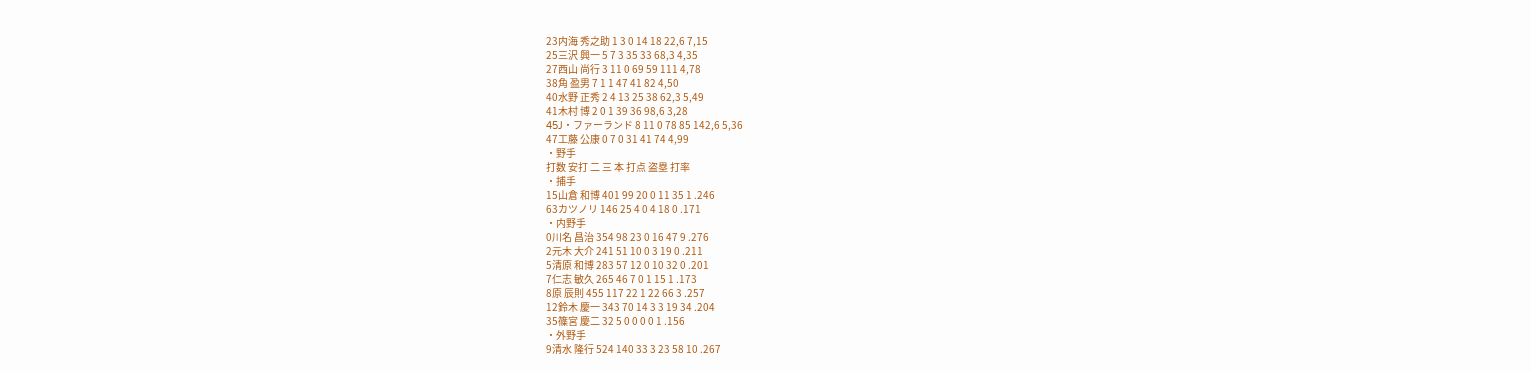23内海 秀之助 1 3 0 14 18 22,6 7,15
25三沢 興一 5 7 3 35 33 68,3 4,35
27西山 尚行 3 11 0 69 59 111 4,78
38角 盈男 7 1 1 47 41 82 4,50
40水野 正秀 2 4 13 25 38 62,3 5,49
41木村 博 2 0 1 39 36 98,6 3,28
45J・ファーランド 8 11 0 78 85 142,6 5,36
47工藤 公康 0 7 0 31 41 74 4,99
・野手
打数 安打 二 三 本 打点 盗塁 打率
・捕手
15山倉 和博 401 99 20 0 11 35 1 .246
63カツノリ 146 25 4 0 4 18 0 .171
・内野手
0川名 昌治 354 98 23 0 16 47 9 .276
2元木 大介 241 51 10 0 3 19 0 .211
5清原 和博 283 57 12 0 10 32 0 .201
7仁志 敏久 265 46 7 0 1 15 1 .173
8原 辰則 455 117 22 1 22 66 3 .257
12鈴木 慶一 343 70 14 3 3 19 34 .204
35篠宮 慶二 32 5 0 0 0 0 1 .156
・外野手
9清水 隆行 524 140 33 3 23 58 10 .267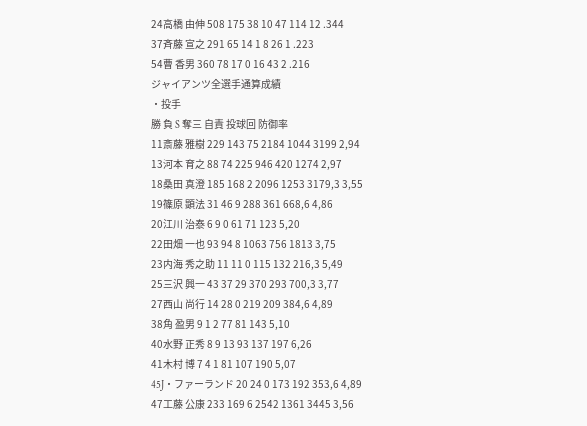24高橋 由伸 508 175 38 10 47 114 12 .344
37斉藤 宣之 291 65 14 1 8 26 1 .223
54曹 香男 360 78 17 0 16 43 2 .216
ジャイアンツ全選手通算成績
・投手
勝 負 S 奪三 自責 投球回 防御率
11斎藤 雅樹 229 143 75 2184 1044 3199 2,94
13河本 育之 88 74 225 946 420 1274 2,97
18桑田 真澄 185 168 2 2096 1253 3179,3 3,55
19篠原 顕法 31 46 9 288 361 668,6 4,86
20江川 治泰 6 9 0 61 71 123 5,20
22田畑 一也 93 94 8 1063 756 1813 3,75
23内海 秀之助 11 11 0 115 132 216,3 5,49
25三沢 興一 43 37 29 370 293 700,3 3,77
27西山 尚行 14 28 0 219 209 384,6 4,89
38角 盈男 9 1 2 77 81 143 5,10
40水野 正秀 8 9 13 93 137 197 6,26
41木村 博 7 4 1 81 107 190 5,07
45J・ファーランド 20 24 0 173 192 353,6 4,89
47工藤 公康 233 169 6 2542 1361 3445 3,56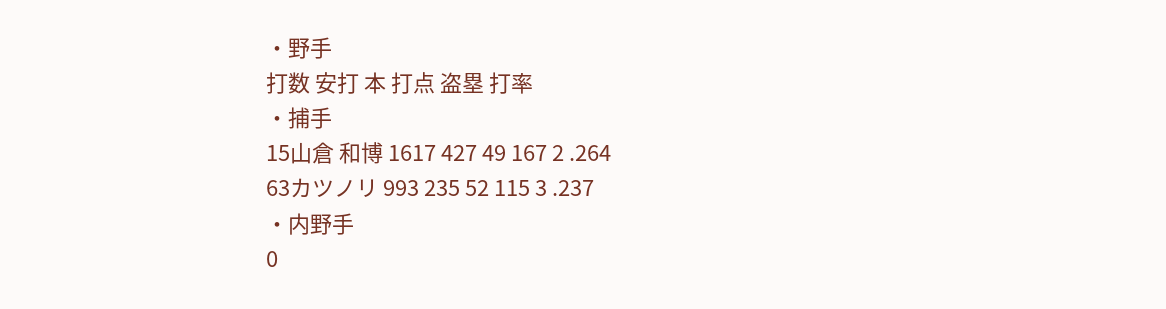・野手
打数 安打 本 打点 盗塁 打率
・捕手
15山倉 和博 1617 427 49 167 2 .264
63カツノリ 993 235 52 115 3 .237
・内野手
0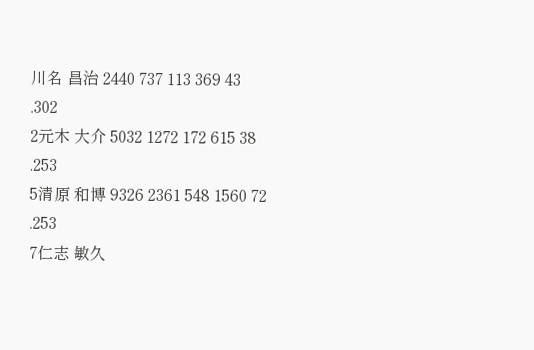川名 昌治 2440 737 113 369 43
.302
2元木 大介 5032 1272 172 615 38
.253
5清原 和博 9326 2361 548 1560 72
.253
7仁志 敏久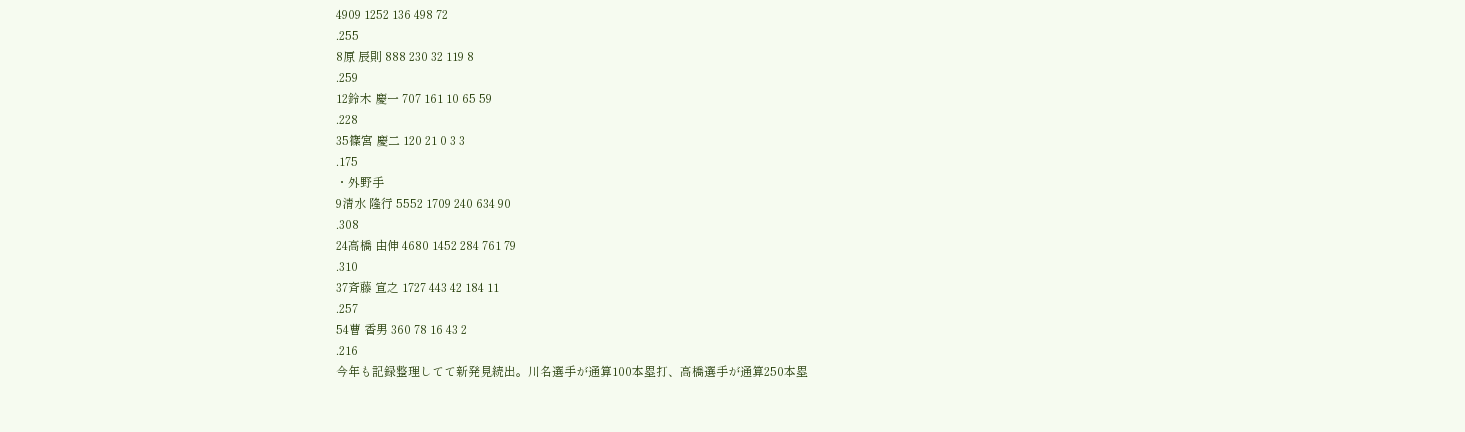4909 1252 136 498 72
.255
8原 辰則 888 230 32 119 8
.259
12鈴木 慶一 707 161 10 65 59
.228
35篠宮 慶二 120 21 0 3 3
.175
・外野手
9清水 隆行 5552 1709 240 634 90
.308
24高橋 由伸 4680 1452 284 761 79
.310
37斉藤 宣之 1727 443 42 184 11
.257
54曹 香男 360 78 16 43 2
.216
今年も記録整理してて新発見続出。川名選手が通算100本塁打、高橋選手が通算250本塁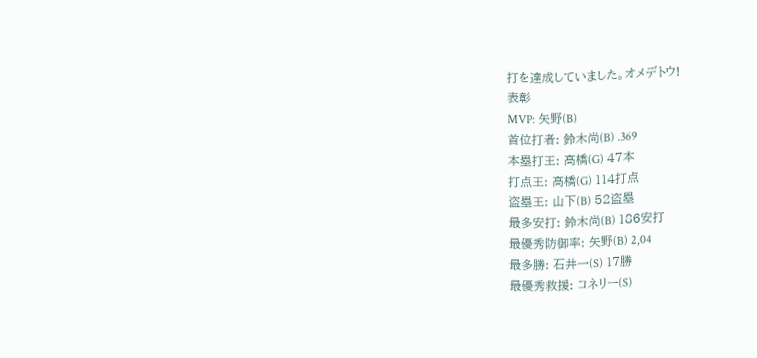打を達成していました。オメデトウ!
表彰
MVP: 矢野(B)
首位打者: 鈴木尚(B) .369
本塁打王: 高橋(G) 47本
打点王: 高橋(G) 114打点
盗塁王: 山下(B) 52盗塁
最多安打: 鈴木尚(B) 186安打
最優秀防御率: 矢野(B) 2,04
最多勝: 石井一(S) 17勝
最優秀救援: コネリー(S)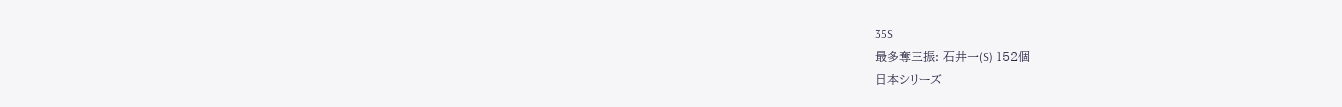35S
最多奪三振: 石井一(S) 152個
日本シリーズ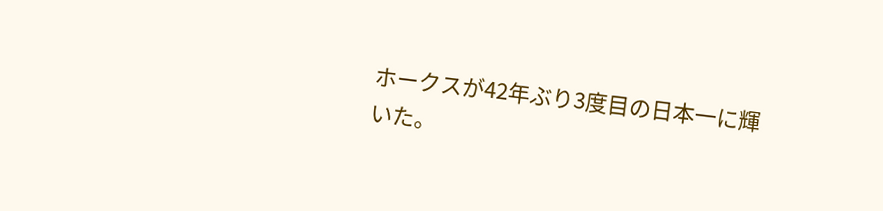ホークスが42年ぶり3度目の日本一に輝いた。